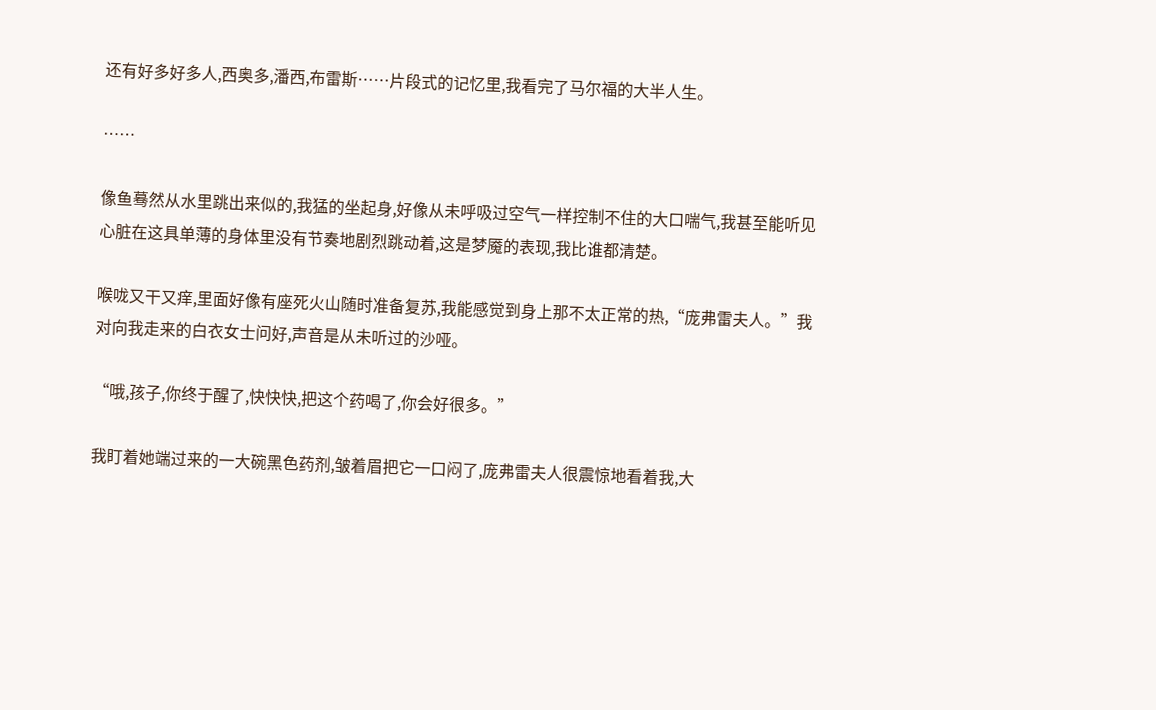还有好多好多人,西奥多,潘西,布雷斯……片段式的记忆里,我看完了马尔福的大半人生。

……

像鱼蓦然从水里跳出来似的,我猛的坐起身,好像从未呼吸过空气一样控制不住的大口喘气,我甚至能听见心脏在这具单薄的身体里没有节奏地剧烈跳动着,这是梦魇的表现,我比谁都清楚。

喉咙又干又痒,里面好像有座死火山随时准备复苏,我能感觉到身上那不太正常的热,“庞弗雷夫人。”我对向我走来的白衣女士问好,声音是从未听过的沙哑。

“哦,孩子,你终于醒了,快快快,把这个药喝了,你会好很多。”

我盯着她端过来的一大碗黑色药剂,皱着眉把它一口闷了,庞弗雷夫人很震惊地看着我,大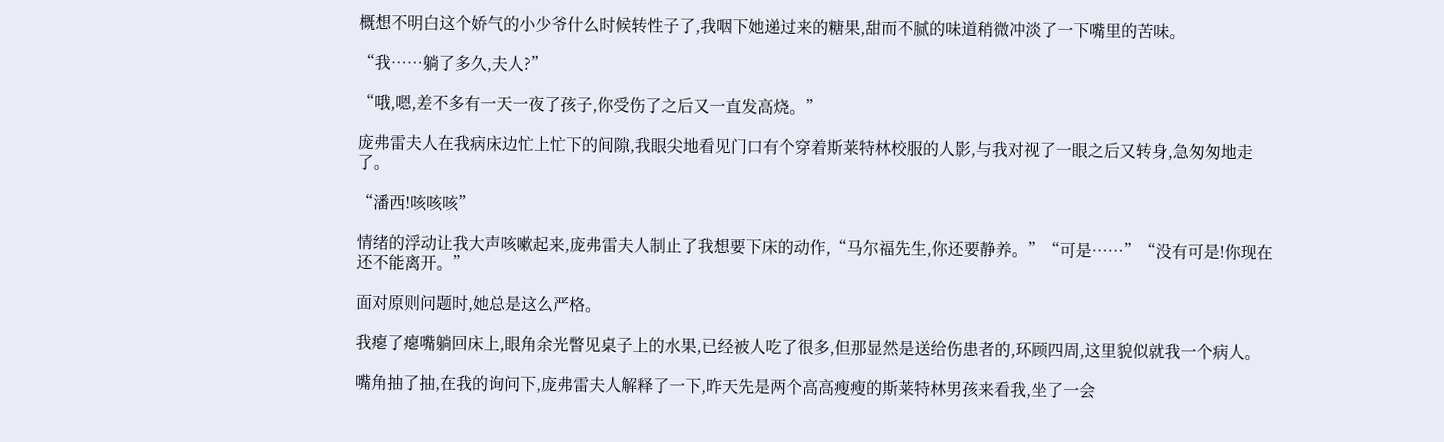概想不明白这个娇气的小少爷什么时候转性子了,我咽下她递过来的糖果,甜而不腻的味道稍微冲淡了一下嘴里的苦味。

“我……躺了多久,夫人?”

“哦,嗯,差不多有一天一夜了孩子,你受伤了之后又一直发高烧。”

庞弗雷夫人在我病床边忙上忙下的间隙,我眼尖地看见门口有个穿着斯莱特林校服的人影,与我对视了一眼之后又转身,急匆匆地走了。

“潘西!咳咳咳”

情绪的浮动让我大声咳嗽起来,庞弗雷夫人制止了我想要下床的动作,“马尔福先生,你还要静养。”“可是……”“没有可是!你现在还不能离开。”

面对原则问题时,她总是这么严格。

我瘪了瘪嘴躺回床上,眼角余光瞥见桌子上的水果,已经被人吃了很多,但那显然是送给伤患者的,环顾四周,这里貌似就我一个病人。

嘴角抽了抽,在我的询问下,庞弗雷夫人解释了一下,昨天先是两个高高瘦瘦的斯莱特林男孩来看我,坐了一会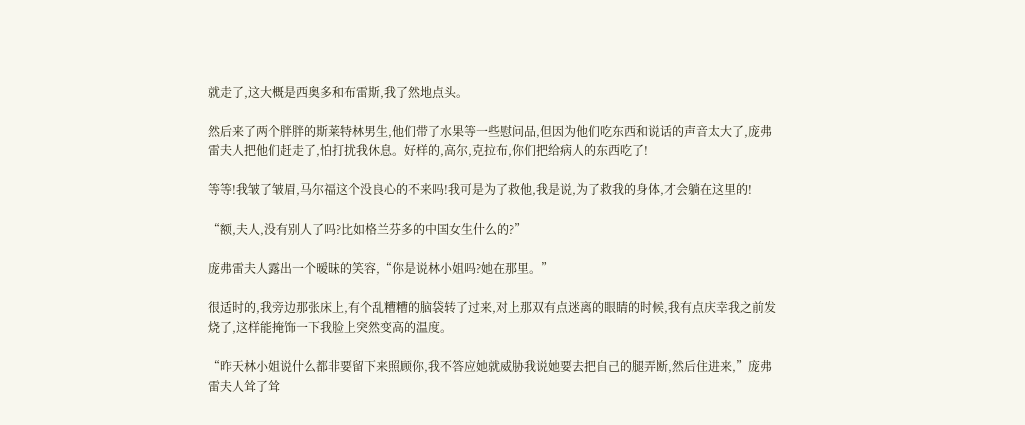就走了,这大概是西奥多和布雷斯,我了然地点头。

然后来了两个胖胖的斯莱特林男生,他们带了水果等一些慰问品,但因为他们吃东西和说话的声音太大了,庞弗雷夫人把他们赶走了,怕打扰我休息。好样的,高尔,克拉布,你们把给病人的东西吃了!

等等!我皱了皱眉,马尔福这个没良心的不来吗!我可是为了救他,我是说,为了救我的身体,才会躺在这里的!

“额,夫人,没有别人了吗?比如格兰芬多的中国女生什么的?”

庞弗雷夫人露出一个暧昧的笑容,“你是说林小姐吗?她在那里。”

很适时的,我旁边那张床上,有个乱糟糟的脑袋转了过来,对上那双有点迷离的眼睛的时候,我有点庆幸我之前发烧了,这样能掩饰一下我脸上突然变高的温度。

“昨天林小姐说什么都非要留下来照顾你,我不答应她就威胁我说她要去把自己的腿弄断,然后住进来,”庞弗雷夫人耸了耸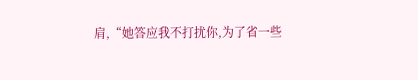肩,“她答应我不打扰你,为了省一些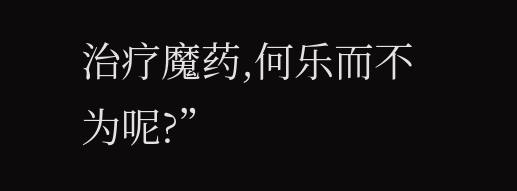治疗魔药,何乐而不为呢?”